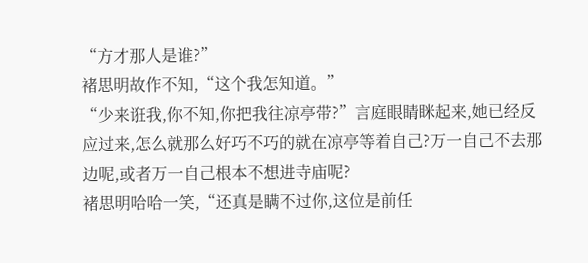“方才那人是谁?”
褚思明故作不知,“这个我怎知道。”
“少来诳我,你不知,你把我往凉亭带?”言庭眼睛眯起来,她已经反应过来,怎么就那么好巧不巧的就在凉亭等着自己?万一自己不去那边呢,或者万一自己根本不想进寺庙呢?
褚思明哈哈一笑,“还真是瞒不过你,这位是前任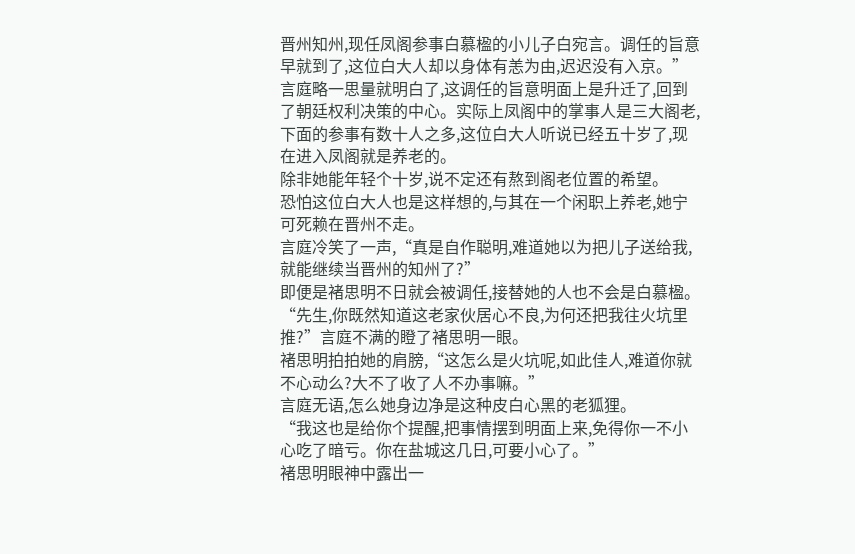晋州知州,现任凤阁参事白慕楹的小儿子白宛言。调任的旨意早就到了,这位白大人却以身体有恙为由,迟迟没有入京。”
言庭略一思量就明白了,这调任的旨意明面上是升迁了,回到了朝廷权利决策的中心。实际上凤阁中的掌事人是三大阁老,下面的参事有数十人之多,这位白大人听说已经五十岁了,现在进入凤阁就是养老的。
除非她能年轻个十岁,说不定还有熬到阁老位置的希望。
恐怕这位白大人也是这样想的,与其在一个闲职上养老,她宁可死赖在晋州不走。
言庭冷笑了一声,“真是自作聪明,难道她以为把儿子送给我,就能继续当晋州的知州了?”
即便是褚思明不日就会被调任,接替她的人也不会是白慕楹。
“先生,你既然知道这老家伙居心不良,为何还把我往火坑里推?”言庭不满的瞪了褚思明一眼。
褚思明拍拍她的肩膀,“这怎么是火坑呢,如此佳人,难道你就不心动么?大不了收了人不办事嘛。”
言庭无语,怎么她身边净是这种皮白心黑的老狐狸。
“我这也是给你个提醒,把事情摆到明面上来,免得你一不小心吃了暗亏。你在盐城这几日,可要小心了。”
褚思明眼神中露出一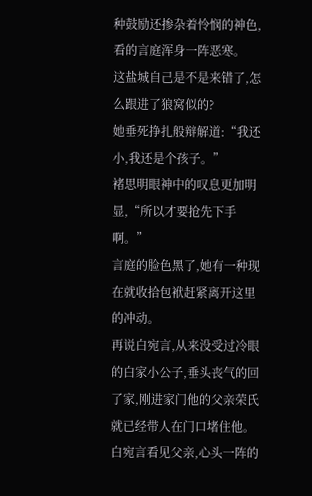种鼓励还掺杂着怜悯的神色,看的言庭浑身一阵恶寒。
这盐城自己是不是来错了,怎么跟进了狼窝似的?
她垂死挣扎般辩解道:“我还小,我还是个孩子。”
褚思明眼神中的叹息更加明显,“所以才要抢先下手啊。”
言庭的脸色黑了,她有一种现在就收拾包袱赶紧离开这里的冲动。
再说白宛言,从来没受过冷眼的白家小公子,垂头丧气的回了家,刚进家门他的父亲荣氏就已经带人在门口堵住他。
白宛言看见父亲,心头一阵的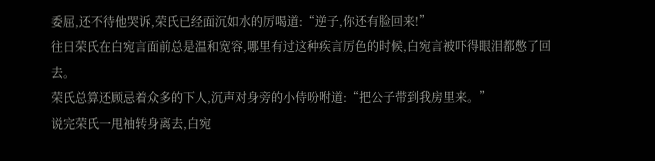委屈,还不待他哭诉,荣氏已经面沉如水的厉喝道:“逆子,你还有脸回来!”
往日荣氏在白宛言面前总是温和宽容,哪里有过这种疾言厉色的时候,白宛言被吓得眼泪都憋了回去。
荣氏总算还顾忌着众多的下人,沉声对身旁的小侍吩咐道:“把公子带到我房里来。”
说完荣氏一甩袖转身离去,白宛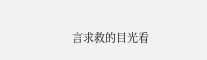言求救的目光看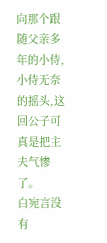向那个跟随父亲多年的小侍,小侍无奈的摇头,这回公子可真是把主夫气惨了。
白宛言没有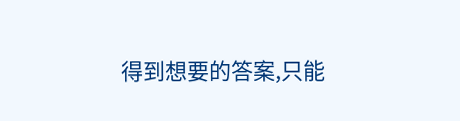得到想要的答案,只能